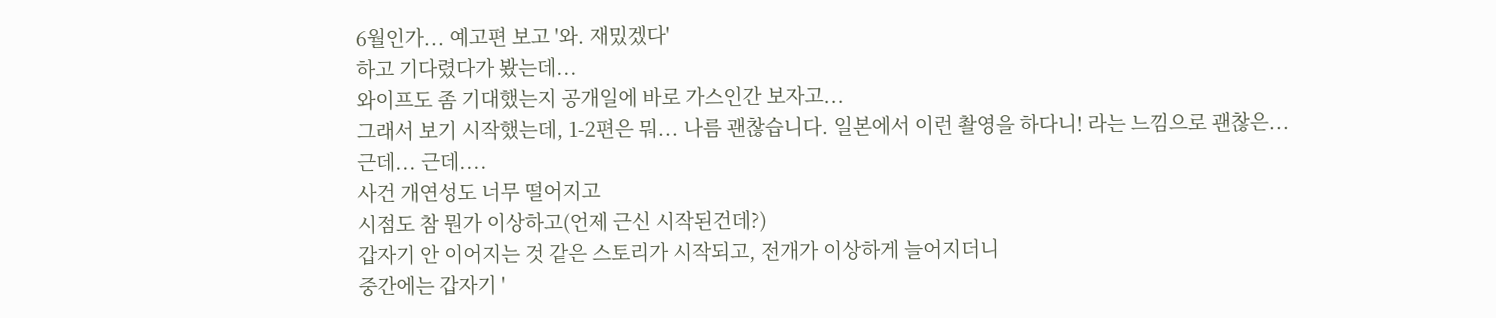6월인가... 예고편 보고 '와. 재밌겠다'
하고 기다렸다가 봤는데...
와이프도 좀 기대했는지 공개일에 바로 가스인간 보자고...
그래서 보기 시작했는데, 1-2편은 뭐... 나름 괜찮습니다. 일본에서 이런 촬영을 하다니! 라는 느낌으로 괜찮은...
근데... 근데....
사건 개연성도 너무 떨어지고
시점도 참 뭔가 이상하고(언제 근신 시작된건데?)
갑자기 안 이어지는 것 같은 스토리가 시작되고, 전개가 이상하게 늘어지더니
중간에는 갑자기 '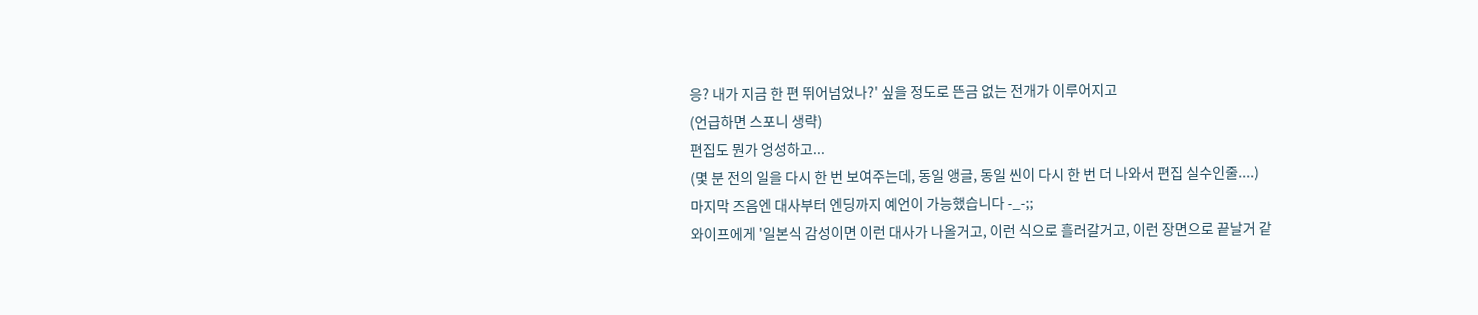응? 내가 지금 한 편 뛰어넘었나?' 싶을 정도로 뜬금 없는 전개가 이루어지고
(언급하면 스포니 생략)
편집도 뭔가 엉성하고...
(몇 분 전의 일을 다시 한 번 보여주는데, 동일 앵글, 동일 씬이 다시 한 번 더 나와서 편집 실수인줄....)
마지막 즈음엔 대사부터 엔딩까지 예언이 가능했습니다 -_-;;
와이프에게 '일본식 감성이면 이런 대사가 나올거고, 이런 식으로 흘러갈거고, 이런 장면으로 끝날거 같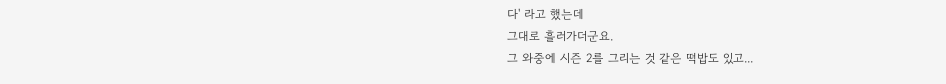다' 라고 했는데
그대로 흘러가더군요.
그 와중에 시즌 2를 그리는 것 같은 떡밥도 있고...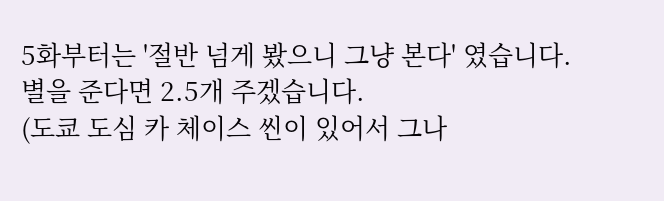5화부터는 '절반 넘게 봤으니 그냥 본다' 였습니다.
별을 준다면 2.5개 주겠습니다.
(도쿄 도심 카 체이스 씬이 있어서 그나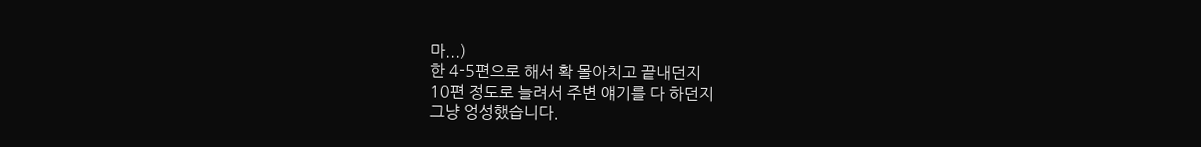마...)
한 4-5편으로 해서 확 몰아치고 끝내던지
10편 정도로 늘려서 주변 얘기를 다 하던지
그냥 엉성했습니다.